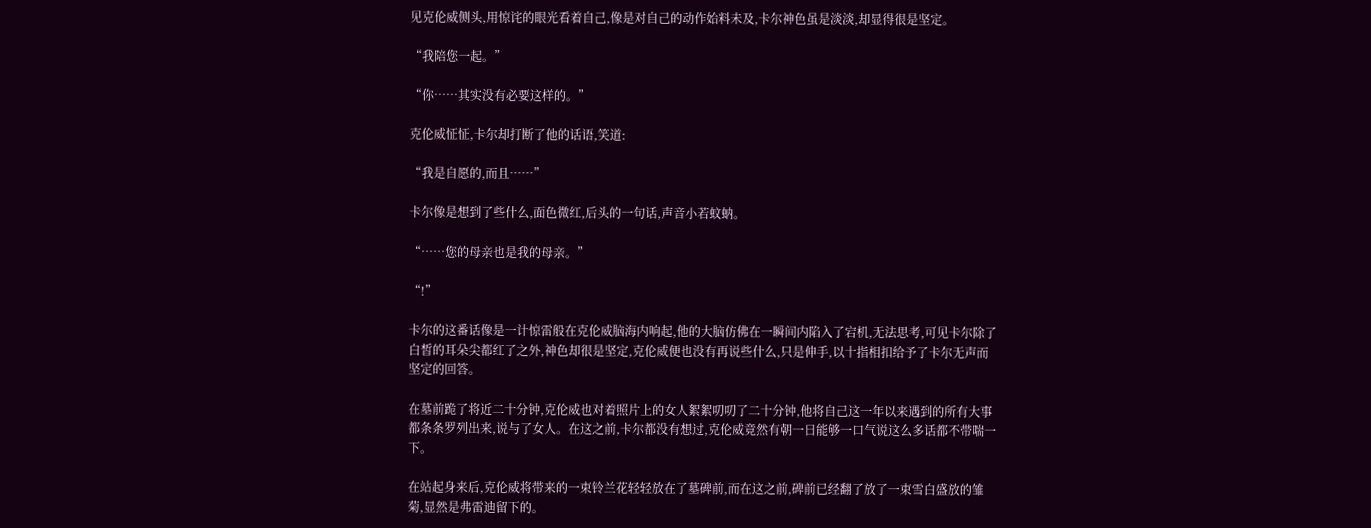见克伦威侧头,用惊诧的眼光看着自己,像是对自己的动作始料未及,卡尔神色虽是淡淡,却显得很是坚定。

“我陪您一起。”

“你……其实没有必要这样的。”

克伦威怔怔,卡尔却打断了他的话语,笑道:

“我是自愿的,而且……”

卡尔像是想到了些什么,面色微红,后头的一句话,声音小若蚊蚋。

“……您的母亲也是我的母亲。”

“!”

卡尔的这番话像是一计惊雷般在克伦威脑海内响起,他的大脑仿佛在一瞬间内陷入了宕机,无法思考,可见卡尔除了白皙的耳朵尖都红了之外,神色却很是坚定,克伦威便也没有再说些什么,只是伸手,以十指相扣给予了卡尔无声而坚定的回答。

在墓前跪了将近二十分钟,克伦威也对着照片上的女人絮絮叨叨了二十分钟,他将自己这一年以来遇到的所有大事都条条罗列出来,说与了女人。在这之前,卡尔都没有想过,克伦威竟然有朝一日能够一口气说这么多话都不带喘一下。

在站起身来后,克伦威将带来的一束铃兰花轻轻放在了墓碑前,而在这之前,碑前已经翻了放了一束雪白盛放的雏菊,显然是弗雷迪留下的。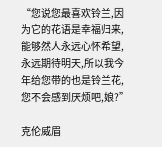“您说您最喜欢铃兰,因为它的花语是幸福归来,能够然人永远心怀希望,永远期待明天,所以我今年给您带的也是铃兰花,您不会感到厌烦吧,娘?”

克伦威眉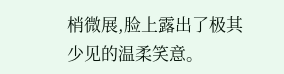梢微展,脸上露出了极其少见的温柔笑意。